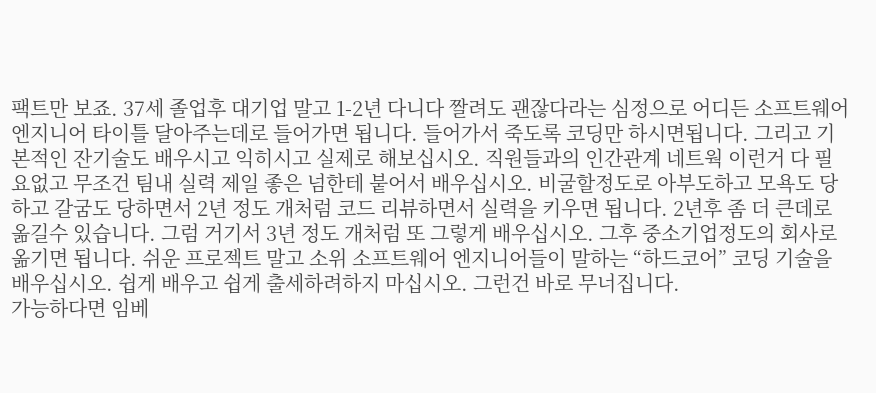팩트만 보죠. 37세 졸업후 대기업 말고 1-2년 다니다 짤려도 괜잖다라는 심정으로 어디든 소프트웨어 엔지니어 타이틀 달아주는데로 들어가면 됩니다. 들어가서 죽도록 코딩만 하시면됩니다. 그리고 기본적인 잔기술도 배우시고 익히시고 실제로 해보십시오. 직원들과의 인간관계 네트웍 이런거 다 필요없고 무조건 팀내 실력 제일 좋은 넘한테 붙어서 배우십시오. 비굴할정도로 아부도하고 모욕도 당하고 갈굼도 당하면서 2년 정도 개처럼 코드 리뷰하면서 실력을 키우면 됩니다. 2년후 좀 더 큰데로 옮길수 있습니다. 그럼 거기서 3년 정도 개처럼 또 그렇게 배우십시오. 그후 중소기업정도의 회사로 옮기면 됩니다. 쉬운 프로젝트 말고 소위 소프트웨어 엔지니어들이 말하는 “하드코어” 코딩 기술을 배우십시오. 쉽게 배우고 쉽게 출세하려하지 마십시오. 그런건 바로 무너집니다.
가능하다면 임베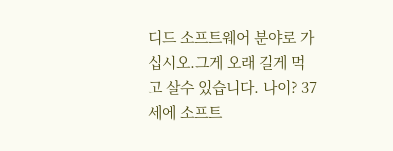디드 소프트웨어 분야로 가십시오.그게 오래 길게 먹고 살수 있습니다. 나이? 37세에 소프트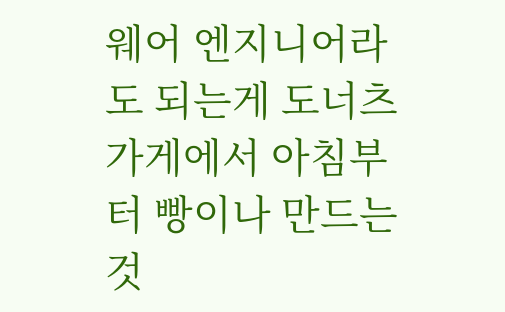웨어 엔지니어라도 되는게 도너츠가게에서 아침부터 빵이나 만드는것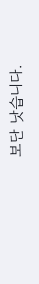보단 낫습니다.